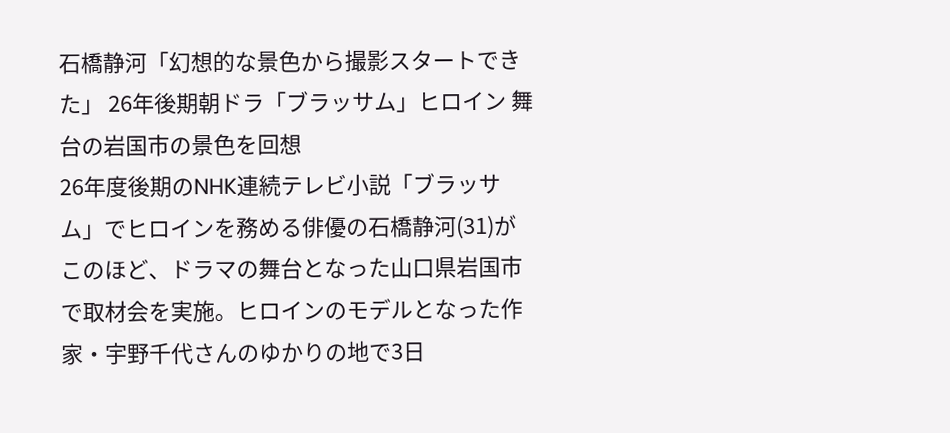石橋静河「幻想的な景色から撮影スタートできた」 26年後期朝ドラ「ブラッサム」ヒロイン 舞台の岩国市の景色を回想
26年度後期のNHK連続テレビ小説「ブラッサム」でヒロインを務める俳優の石橋静河(31)がこのほど、ドラマの舞台となった山口県岩国市で取材会を実施。ヒロインのモデルとなった作家・宇野千代さんのゆかりの地で3日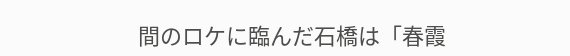間のロケに臨んだ石橋は「春霞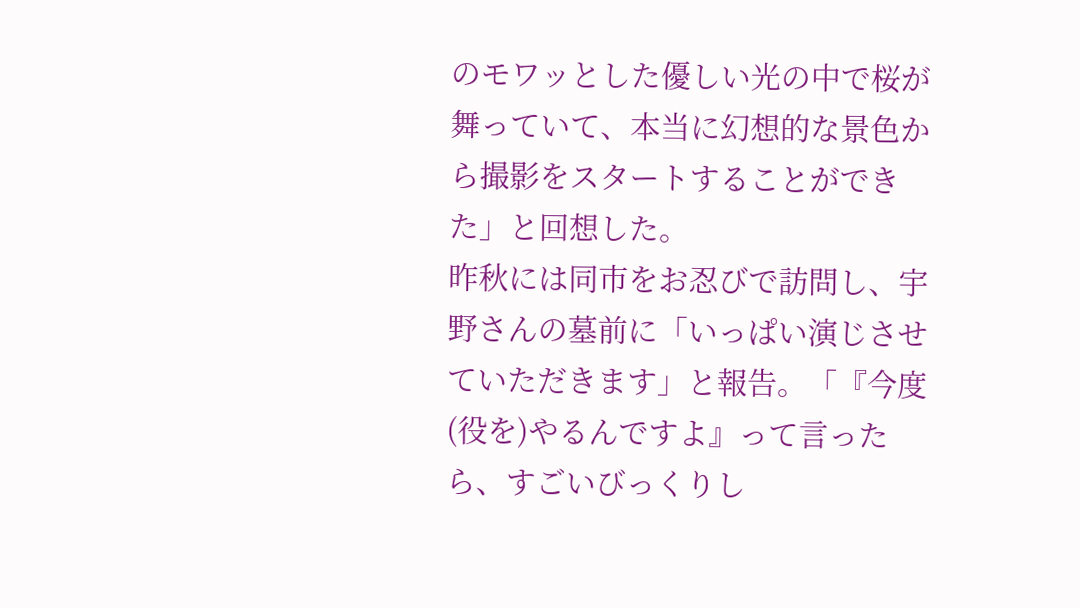のモワッとした優しい光の中で桜が舞っていて、本当に幻想的な景色から撮影をスタートすることができた」と回想した。
昨秋には同市をお忍びで訪問し、宇野さんの墓前に「いっぱい演じさせていただきます」と報告。「『今度(役を)やるんですよ』って言ったら、すごいびっくりし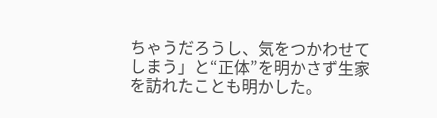ちゃうだろうし、気をつかわせてしまう」と“正体”を明かさず生家を訪れたことも明かした。